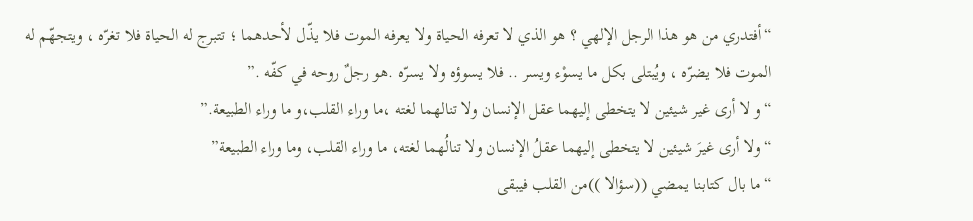“أفتدري من هو هذا الرجل الإلهي ؟ هو الذي لا تعرفه الحياة ولا يعرفه الموت فلا يذّل لأحدهما ؛ تتبرج له الحياة فلا تغرّه ، ويتجهّم له الموت فلا يضرّه ، ويُبتلى بكل ما يسوْء ويسر .. فلا يسوؤه ولا يسرّه .هو رجلٌ روحه في كفّه .”
“و لا أرى غير شيئين لا يتخطى إليهما عقل الإنسان ولا تنالهما لغته ،ما وراء القلب،و ما وراء الطبيعة.”
“ولا أرى غيرَ شيئين لا يتخطى إليهما عقلُ الإنسان ولا تنالُهما لغته، ما وراء القلب، وما وراء الطبيعة”
“ما بال كتابنا يمضي ((سؤالا ))من القلب فيبقى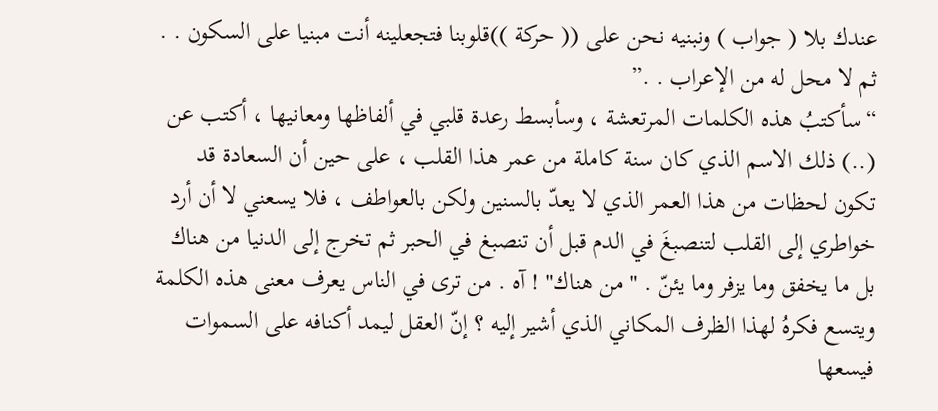عندك بلا ( جواب ) ونبنيه نحن على (( حركة ))قلوبنا فتجعلينه أنت مبنيا على السكون . . ثم لا محل له من الإعراب . .”
“سأكتبُ هذه الكلمات المرتعشة ، وسأبسط رعدة قلبي في ألفاظها ومعانيها ، أكتب عن (..) ذلك الاسم الذي كان سنة كاملة من عمر هذا القلب ، على حين أن السعادة قد تكون لحظات من هذا العمر الذي لا يعدّ بالسنين ولكن بالعواطف ، فلا يسعني لا أن أرد خواطري إلى القلب لتنصبغَ في الدم قبل أن تنصبغ في الحبر ثم تخرج إلى الدنيا من هناك بل ما يخفق وما يزفر وما يئنّ . " من هناك" ! آه . من ترى في الناس يعرف معنى هذه الكلمة ويتسع فكرهُ لهذا الظرف المكاني الذي أشير إليه ؟ إنّ العقل ليمد أكنافه على السموات فيسعها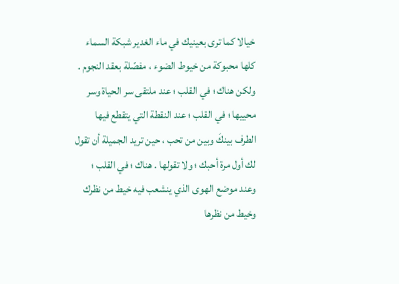خيالا كما ترى بعينيك في ماء الغدير شبكة السماء كلها محبوكة من خيوط الضوء ، مفصّلة بعقد النجوم . ولكن هناك ؛ في القلب ؛ عند ملتقى سر الحياة وسر محييها ؛ في القلب ؛ عند النقطة التي يتقطع فيها الطرف بينكَ وبين من تحب ، حين تريد الجميلة أن تقول لك أول مرة أحبك ؛ ولا تقولها . هناك ؛ في القلب ؛ وعند موضع الهوى الذي ينشعب فيه خيط من نظرك وخيط من نظرها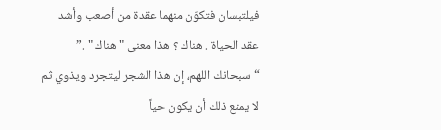فيلتبسان فتكوّن منهما عقدة من أصعب وأشد عقد الحياة . هناك ؟ هذا معنى "هناك " .”
“سبحانك اللهم، إن هذا الشجر ليتجرد ويذوي ثم لا يمنع ذلك أن يكون حياً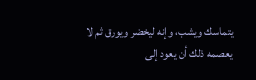يتماسك ويشب، وإنه ليخضر ويورق ثم لا يعصمه ذلك أن يعود إلى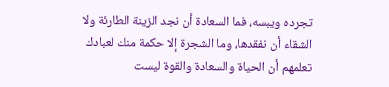تجرده ويبسه، فما السعادة أن نجد الزينة الطارئة ولا الشقاء أن نفقدها، وما الشجرة إلا حكمة منك لعبادك تعلمهم أن الحياة والسعادة والقوة ليست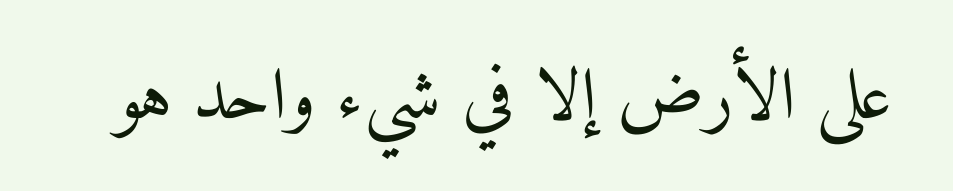على الأرض إلا في شيء واحد هو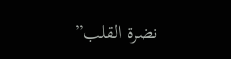نضرة القلب”